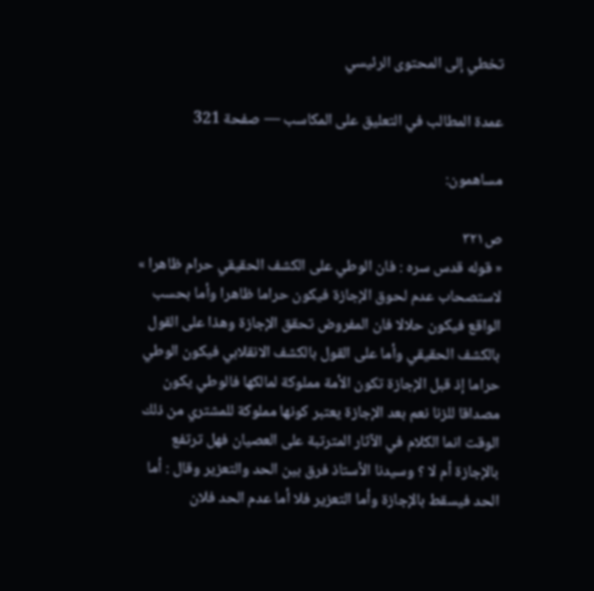تخطي إلى المحتوى الرئيسي

عمدة المطالب في التعليق على المكاسب — صفحة 321

مساهمون:

ص٣٢١
« قوله قدس سره : فان الوطي على الكشف الحقيقي حرام ظاهرا » لاستصحاب عدم لحوق الإجازة فيكون حراما ظاهرا وأما بحسب الواقع فيكون حلالا فان المفروض تحقق الإجازة وهذا على القول بالكشف الحقيقي وأما على القول بالكشف الانقلابي فيكون الوطي حراما إذ قبل الإجازة تكون الأمة مملوكة لمالكها فالوطي يكون مصداقا للزنا نعم بعد الإجازة يعتبر كونها مملوكة للمشتري من ذلك الوقت انما الكلام في الآثار المترتبة على العصيان فهل ترتفع بالإجازة أم لا ؟ وسيدنا الأستاذ فرق بين الحد والتعزير وقال : أما الحد فيسقط بالإجازة وأما التعزير فلا أما عدم الحد فلان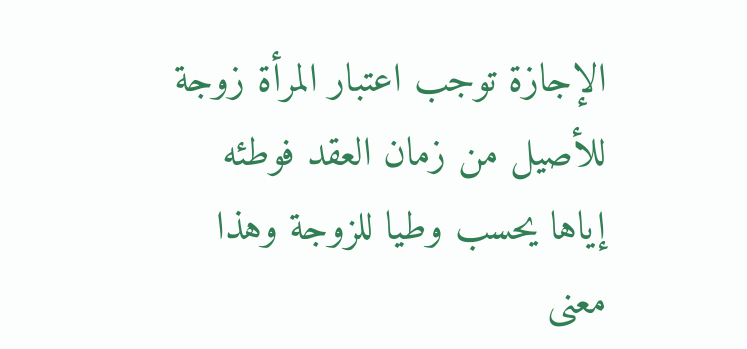الإجازة توجب اعتبار المرأة زوجة للأصيل من زمان العقد فوطئه إياها يحسب وطيا للزوجة وهذا معنى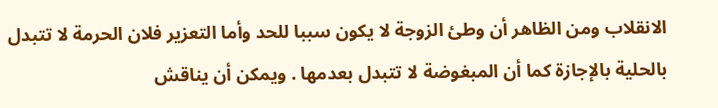الانقلاب ومن الظاهر أن وطئ الزوجة لا يكون سببا للحد وأما التعزير فلان الحرمة لا تتبدل بالحلية بالإجازة كما أن المبغوضة لا تتبدل بعدمها . ويمكن أن يناقش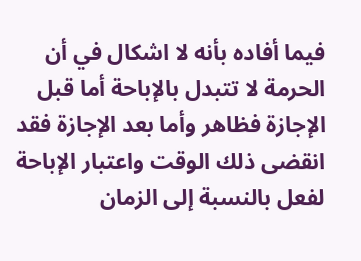فيما أفاده بأنه لا اشكال في أن الحرمة لا تتبدل بالإباحة أما قبل الإجازة فظاهر وأما بعد الإجازة فقد انقضى ذلك الوقت واعتبار الإباحة لفعل بالنسبة إلى الزمان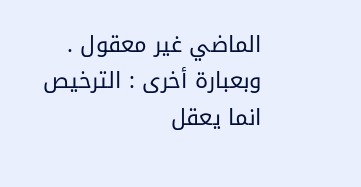الماضي غير معقول . وبعبارة أخرى : الترخيص انما يعقل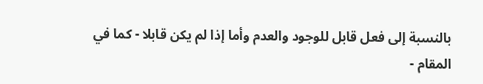بالنسبة إلى فعل قابل للوجود والعدم وأما إذا لم يكن قابلا - كما في المقام -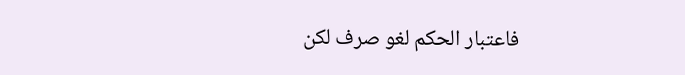فاعتبار الحكم لغو صرف لكن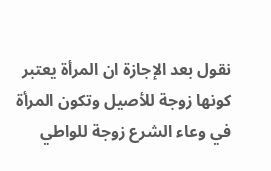نقول بعد الإجازة ان المرأة يعتبر كونها زوجة للأصيل وتكون المرأة في وعاء الشرع زوجة للواطي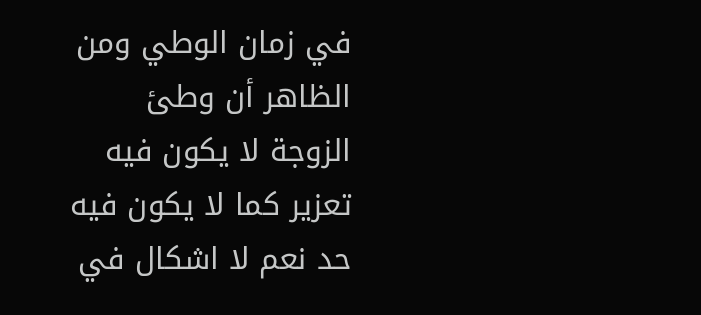في زمان الوطي ومن الظاهر أن وطئ الزوجة لا يكون فيه تعزير كما لا يكون فيه حد نعم لا اشكال في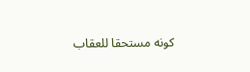كونه مستحقا للعقاب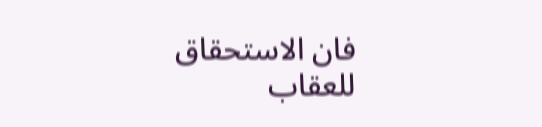فان الاستحقاق للعقاب